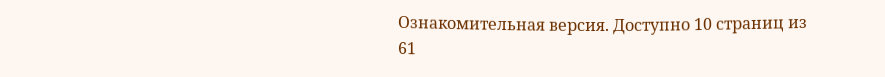Ознакомительная версия. Доступно 10 страниц из 61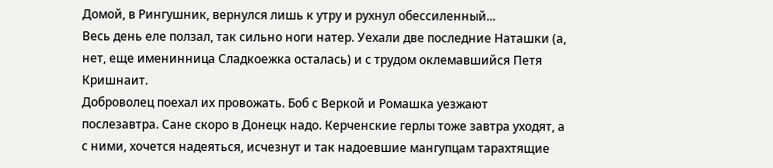Домой, в Рингушник, вернулся лишь к утру и рухнул обессиленный...
Весь день еле ползал, так сильно ноги натер. Уехали две последние Наташки (а, нет, еще именинница Сладкоежка осталась) и с трудом оклемавшийся Петя Кришнаит.
Доброволец поехал их провожать. Боб с Веркой и Ромашка уезжают послезавтра. Сане скоро в Донецк надо. Керченские герлы тоже завтра уходят, а с ними, хочется надеяться, исчезнут и так надоевшие мангупцам тарахтящие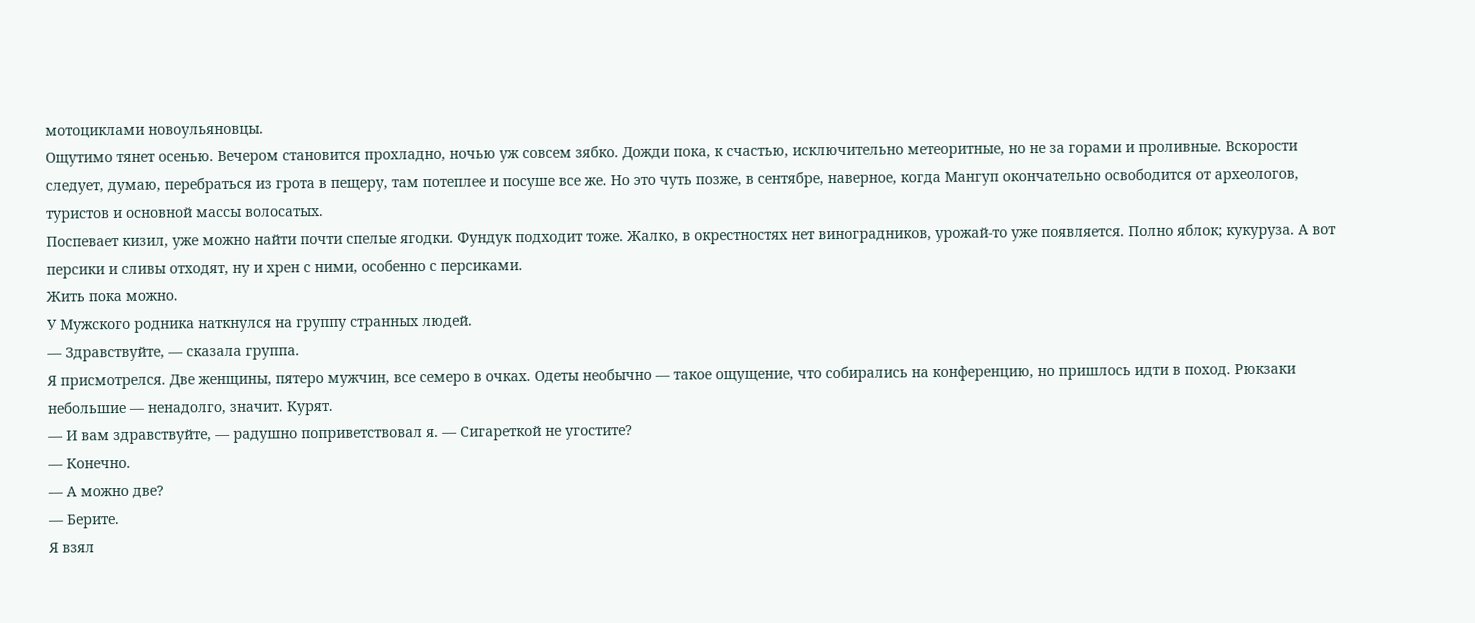мотоциклами новоульяновцы.
Ощутимо тянет осенью. Вечером становится прохладно, ночью уж совсем зябко. Дожди пока, к счастью, исключительно метеоритные, но не за горами и проливные. Вскорости следует, думаю, перебраться из грота в пещеру, там потеплее и посуше все же. Но это чуть позже, в сентябре, наверное, когда Мангуп окончательно освободится от археологов, туристов и основной массы волосатых.
Поспевает кизил, уже можно найти почти спелые ягодки. Фундук подходит тоже. Жалко, в окрестностях нет виноградников, урожай-то уже появляется. Полно яблок; кукуруза. А вот персики и сливы отходят, ну и хрен с ними, особенно с персиками.
Жить пока можно.
У Мужского родника наткнулся на группу странных людей.
— Здравствуйте, — сказала группа.
Я присмотрелся. Две женщины, пятеро мужчин, все семеро в очках. Одеты необычно — такое ощущение, что собирались на конференцию, но пришлось идти в поход. Рюкзаки небольшие — ненадолго, значит. Курят.
— И вам здравствуйте, — радушно поприветствовал я. — Сигареткой не угостите?
— Конечно.
— А можно две?
— Берите.
Я взял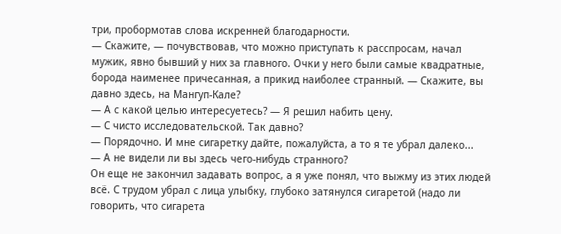три, пробормотав слова искренней благодарности.
— Скажите, — почувствовав, что можно приступать к расспросам, начал мужик, явно бывший у них за главного. Очки у него были самые квадратные, борода наименее причесанная, а прикид наиболее странный. — Скажите, вы давно здесь, на Мангуп-Кале?
— А с какой целью интересуетесь? — Я решил набить цену.
— С чисто исследовательской. Так давно?
— Порядочно. И мне сигаретку дайте, пожалуйста, а то я те убрал далеко...
— А не видели ли вы здесь чего-нибудь странного?
Он еще не закончил задавать вопрос, а я уже понял, что выжму из этих людей всё. С трудом убрал с лица улыбку, глубоко затянулся сигаретой (надо ли говорить, что сигарета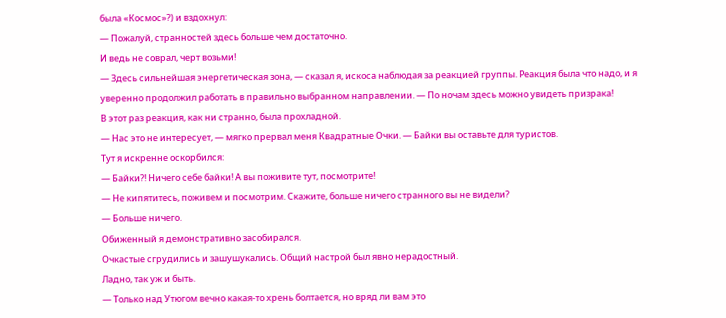была «Космос»?) и вздохнул:
— Пожалуй, странностей здесь больше чем достаточно.
И ведь не соврал, черт возьми!
— Здесь сильнейшая энергетическая зона, — сказал я, искоса наблюдая за реакцией группы. Реакция была что надо, и я уверенно продолжил работать в правильно выбранном направлении. — По ночам здесь можно увидеть призрака!
В этот раз реакция, как ни странно, была прохладной.
— Нас это не интересует, — мягко прервал меня Квадратные Очки. — Байки вы оставьте для туристов.
Тут я искренне оскорбился:
— Байки?! Ничего себе байки! А вы поживите тут, посмотрите!
— Не кипятитесь, поживем и посмотрим. Скажите, больше ничего странного вы не видели?
— Больше ничего.
Обиженный я демонстративно засобирался.
Очкастые сгрудились и зашушукались. Общий настрой был явно нерадостный.
Ладно, так уж и быть.
— Только над Утюгом вечно какая-то хрень болтается, но вряд ли вам это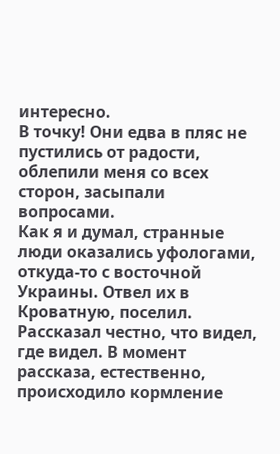интересно.
В точку! Они едва в пляс не пустились от радости, облепили меня со всех сторон, засыпали вопросами.
Как я и думал, странные люди оказались уфологами, откуда-то с восточной Украины. Отвел их в Кроватную, поселил. Рассказал честно, что видел, где видел. В момент рассказа, естественно, происходило кормление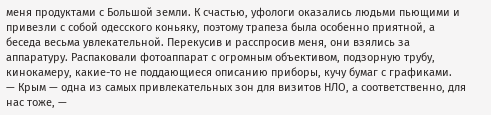меня продуктами с Большой земли. К счастью, уфологи оказались людьми пьющими и привезли с собой одесского коньяку, поэтому трапеза была особенно приятной, а беседа весьма увлекательной. Перекусив и расспросив меня, они взялись за аппаратуру. Распаковали фотоаппарат с огромным объективом, подзорную трубу, кинокамеру, какие-то не поддающиеся описанию приборы, кучу бумаг с графиками.
— Крым — одна из самых привлекательных зон для визитов НЛО, а соответственно, для нас тоже, —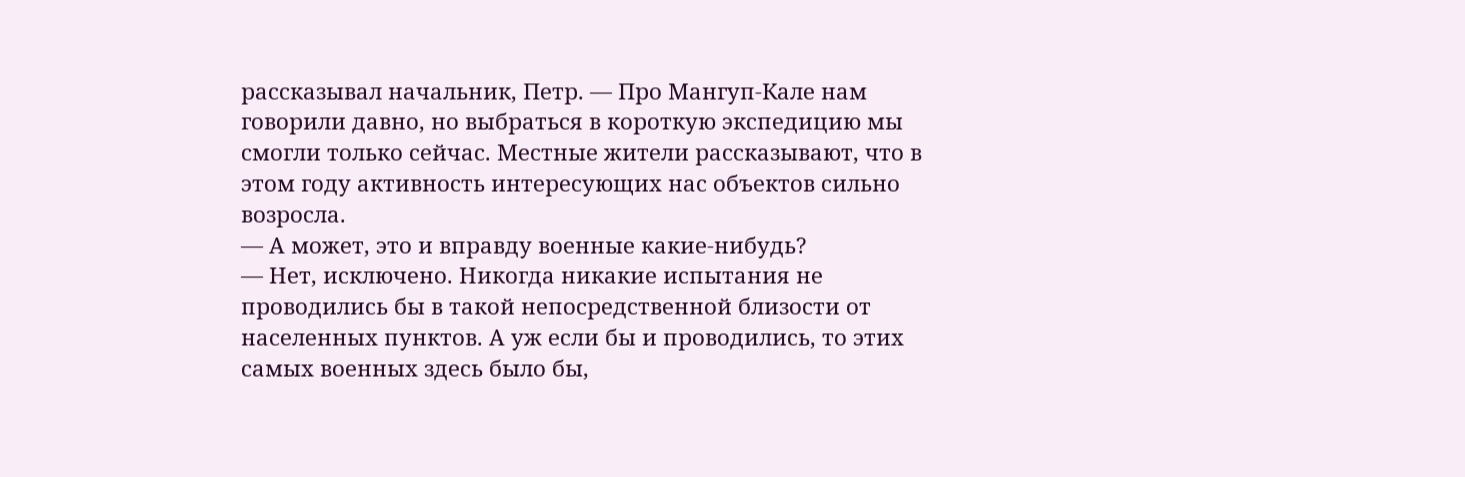рассказывал начальник, Петр. — Про Мангуп-Кале нам говорили давно, но выбраться в короткую экспедицию мы смогли только сейчас. Местные жители рассказывают, что в этом году активность интересующих нас объектов сильно возросла.
— А может, это и вправду военные какие-нибудь?
— Нет, исключено. Никогда никакие испытания не проводились бы в такой непосредственной близости от населенных пунктов. А уж если бы и проводились, то этих самых военных здесь было бы,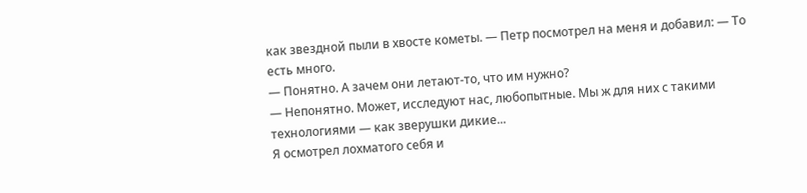как звездной пыли в хвосте кометы. — Петр посмотрел на меня и добавил: — То есть много.
— Понятно. А зачем они летают-то, что им нужно?
— Непонятно. Может, исследуют нас, любопытные. Мы ж для них с такими технологиями — как зверушки дикие...
Я осмотрел лохматого себя и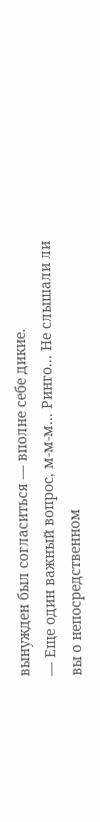вынужден был согласиться — вполне себе дикие.
— Еще один важный вопрос, м-м-м... Ринго... Не слышали ли вы о непосредственном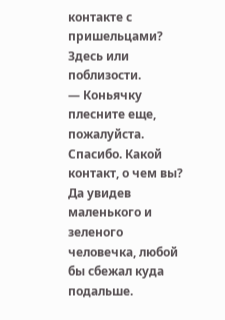контакте с пришельцами? Здесь или поблизости.
— Коньячку плесните еще, пожалуйста. Спасибо. Какой контакт, о чем вы? Да увидев маленького и зеленого человечка, любой бы сбежал куда подальше.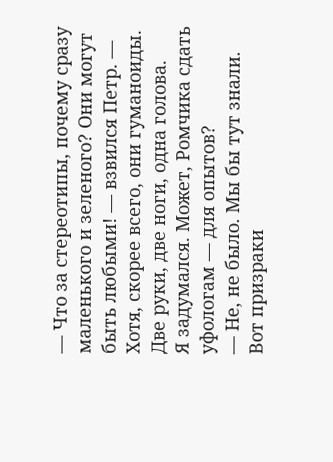— Что за стереотипы, почему сразу маленького и зеленого? Они могут быть любыми! — взвился Петр. — Хотя, скорее всего, они гуманоиды. Две руки, две ноги, одна голова.
Я задумался. Может, Ромчика сдать уфологам — для опытов?
— Не, не было. Мы бы тут знали. Вот призраки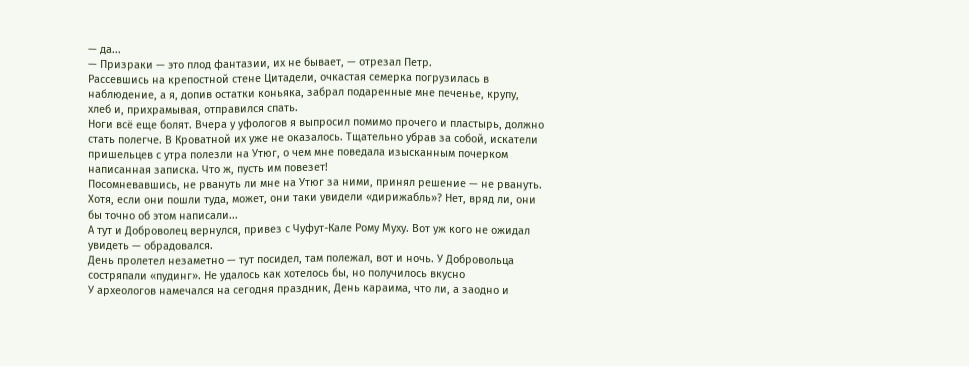— да...
— Призраки — это плод фантазии, их не бывает, — отрезал Петр.
Рассевшись на крепостной стене Цитадели, очкастая семерка погрузилась в наблюдение, а я, допив остатки коньяка, забрал подаренные мне печенье, крупу, хлеб и, прихрамывая, отправился спать.
Ноги всё еще болят. Вчера у уфологов я выпросил помимо прочего и пластырь, должно стать полегче. В Кроватной их уже не оказалось. Тщательно убрав за собой, искатели пришельцев с утра полезли на Утюг, о чем мне поведала изысканным почерком написанная записка. Что ж, пусть им повезет!
Посомневавшись, не рвануть ли мне на Утюг за ними, принял решение — не рвануть. Хотя, если они пошли туда, может, они таки увидели «дирижабль»? Нет, вряд ли, они бы точно об этом написали...
А тут и Доброволец вернулся, привез с Чуфут-Кале Рому Муху. Вот уж кого не ожидал увидеть — обрадовался.
День пролетел незаметно — тут посидел, там полежал, вот и ночь. У Добровольца состряпали «пудинг». Не удалось как хотелось бы, но получилось вкусно
У археологов намечался на сегодня праздник, День караима, что ли, а заодно и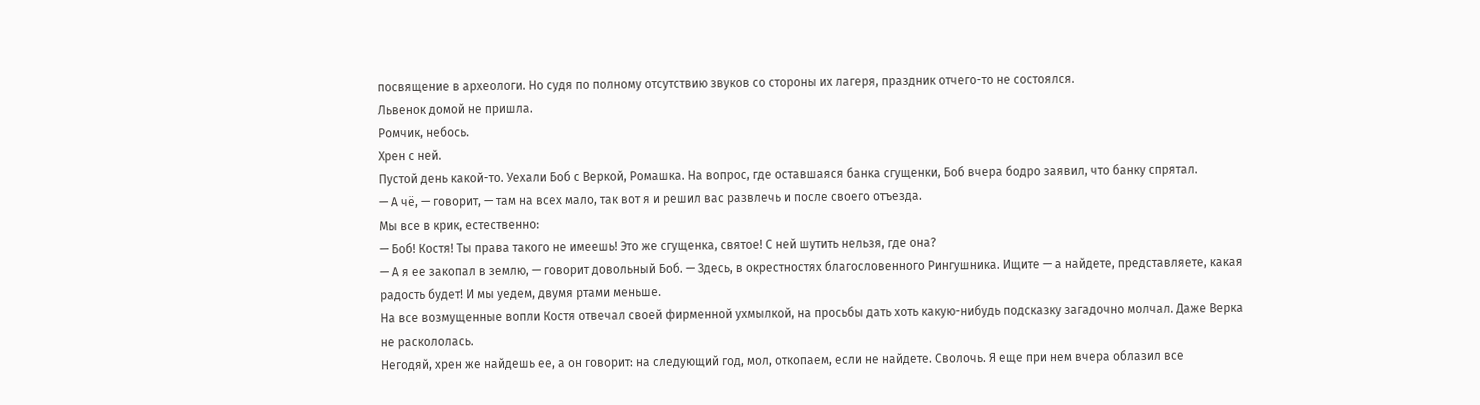посвящение в археологи. Но судя по полному отсутствию звуков со стороны их лагеря, праздник отчего-то не состоялся.
Львенок домой не пришла.
Ромчик, небось.
Хрен с ней.
Пустой день какой-то. Уехали Боб с Веркой, Ромашка. На вопрос, где оставшаяся банка сгущенки, Боб вчера бодро заявил, что банку спрятал.
— А чё, — говорит, — там на всех мало, так вот я и решил вас развлечь и после своего отъезда.
Мы все в крик, естественно:
— Боб! Костя! Ты права такого не имеешь! Это же сгущенка, святое! С ней шутить нельзя, где она?
— А я ее закопал в землю, — говорит довольный Боб. — Здесь, в окрестностях благословенного Рингушника. Ищите — а найдете, представляете, какая радость будет! И мы уедем, двумя ртами меньше.
На все возмущенные вопли Костя отвечал своей фирменной ухмылкой, на просьбы дать хоть какую-нибудь подсказку загадочно молчал. Даже Верка не раскололась.
Негодяй, хрен же найдешь ее, а он говорит: на следующий год, мол, откопаем, если не найдете. Сволочь. Я еще при нем вчера облазил все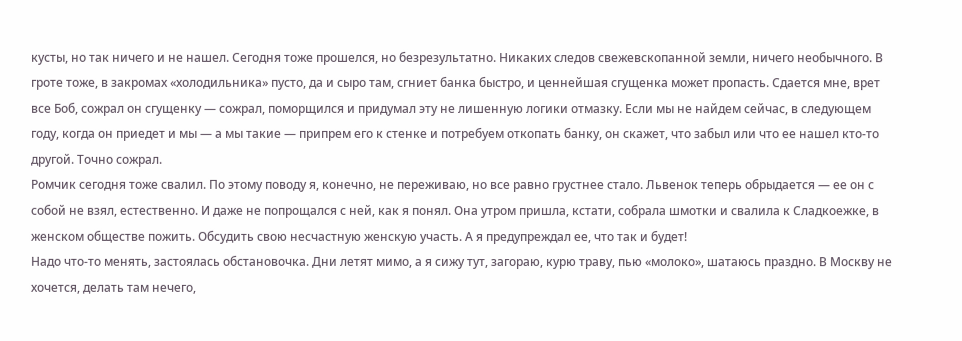кусты, но так ничего и не нашел. Сегодня тоже прошелся, но безрезультатно. Никаких следов свежевскопанной земли, ничего необычного. В гроте тоже, в закромах «холодильника» пусто, да и сыро там, сгниет банка быстро, и ценнейшая сгущенка может пропасть. Сдается мне, врет все Боб, сожрал он сгущенку — сожрал, поморщился и придумал эту не лишенную логики отмазку. Если мы не найдем сейчас, в следующем году, когда он приедет и мы — а мы такие — припрем его к стенке и потребуем откопать банку, он скажет, что забыл или что ее нашел кто-то другой. Точно сожрал.
Ромчик сегодня тоже свалил. По этому поводу я, конечно, не переживаю, но все равно грустнее стало. Львенок теперь обрыдается — ее он с собой не взял, естественно. И даже не попрощался с ней, как я понял. Она утром пришла, кстати, собрала шмотки и свалила к Сладкоежке, в женском обществе пожить. Обсудить свою несчастную женскую участь. А я предупреждал ее, что так и будет!
Надо что-то менять, застоялась обстановочка. Дни летят мимо, а я сижу тут, загораю, курю траву, пью «молоко», шатаюсь праздно. В Москву не хочется, делать там нечего,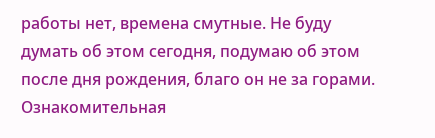работы нет, времена смутные. Не буду думать об этом сегодня, подумаю об этом после дня рождения, благо он не за горами.
Ознакомительная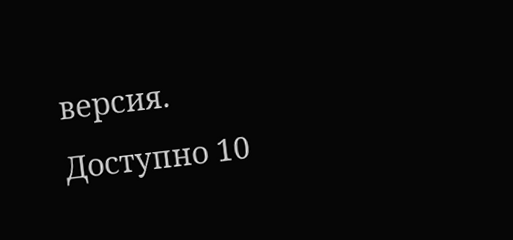версия. Доступно 10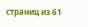страниц из 61